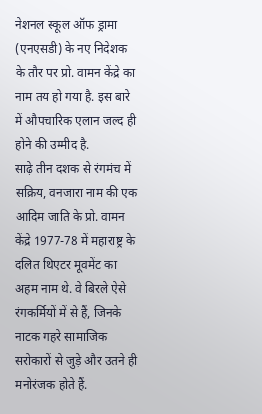नेशनल स्कूल ऑफ ड्रामा (एनएसडी) के नए निदेशक के तौर पर प्रो. वामन केंद्रे का नाम तय हो गया है. इस बारे में औपचारिक एलान जल्द ही होने की उम्मीद है.
साढ़े तीन दशक से रंगमंच में सक्रिय, वनजारा नाम की एक आदिम जाति के प्रो. वामन केंद्रे 1977-78 में महाराष्ट्र के दलित थिएटर मूवमेंट का अहम नाम थे. वे बिरले ऐसे रंगकर्मियों में से हैं, जिनके नाटक गहरे सामाजिक सरोकारों से जुड़े और उतने ही मनोरंजक होते हैं.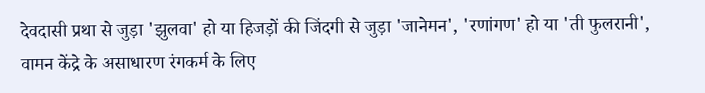देवदासी प्रथा से जुड़ा 'झुलवा' हो या हिजड़ों की जिंदगी से जुड़ा 'जानेमन', 'रणांगण' हो या 'ती फुलरानी', वामन केंद्रे के असाधारण रंगकर्म के लिए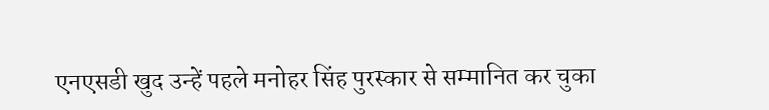एनएसडी खुद उन्हें पहले मनोहर सिंह पुरस्कार से सम्मानित कर चुका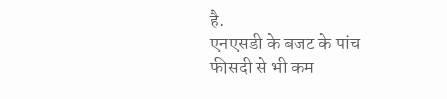है.
एनएसडी के बजट के पांच फीसदी से भी कम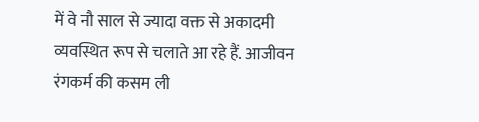में वे नौ साल से ज्यादा वक्त से अकादमी व्यवस्थित रूप से चलाते आ रहे हैं. आजीवन रंगकर्म की कसम ली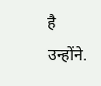है उन्होंने.